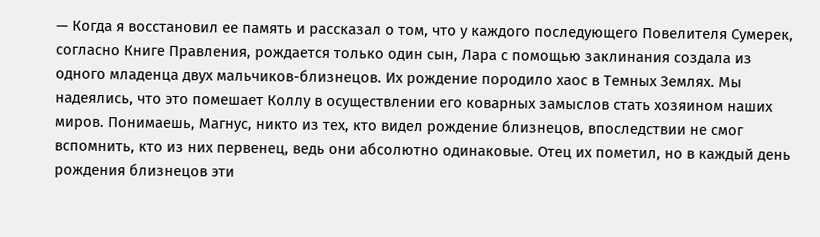— Когда я восстановил ее память и рассказал о том, что у каждого последующего Повелителя Сумерек, согласно Книге Правления, рождается только один сын, Лара с помощью заклинания создала из одного младенца двух мальчиков-близнецов. Их рождение породило хаос в Темных Землях. Мы надеялись, что это помешает Коллу в осуществлении его коварных замыслов стать хозяином наших миров. Понимаешь, Магнус, никто из тех, кто видел рождение близнецов, впоследствии не смог вспомнить, кто из них первенец, ведь они абсолютно одинаковые. Отец их пометил, но в каждый день рождения близнецов эти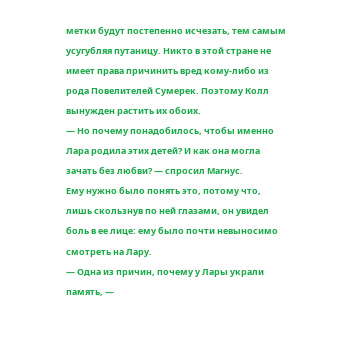метки будут постепенно исчезать, тем самым усугубляя путаницу. Никто в этой стране не имеет права причинить вред кому-либо из рода Повелителей Сумерек. Поэтому Колл вынужден растить их обоих.
— Но почему понадобилось, чтобы именно Лара родила этих детей? И как она могла зачать без любви? — спросил Магнус.
Ему нужно было понять это, потому что, лишь скользнув по ней глазами, он увидел боль в ее лице: ему было почти невыносимо смотреть на Лару.
— Одна из причин, почему у Лары украли память, —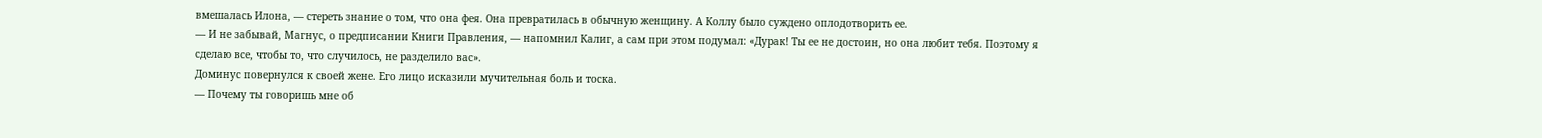вмешалась Илона, — стереть знание о том, что она фея. Она превратилась в обычную женщину. А Коллу было суждено оплодотворить ее.
— И не забывай, Магнус, о предписании Книги Правления, — напомнил Калиг, а сам при этом подумал: «Дурак! Ты ее не достоин, но она любит тебя. Поэтому я сделаю все, чтобы то, что случилось, не разделило вас».
Доминус повернулся к своей жене. Его лицо исказили мучительная боль и тоска.
— Почему ты говоришь мне об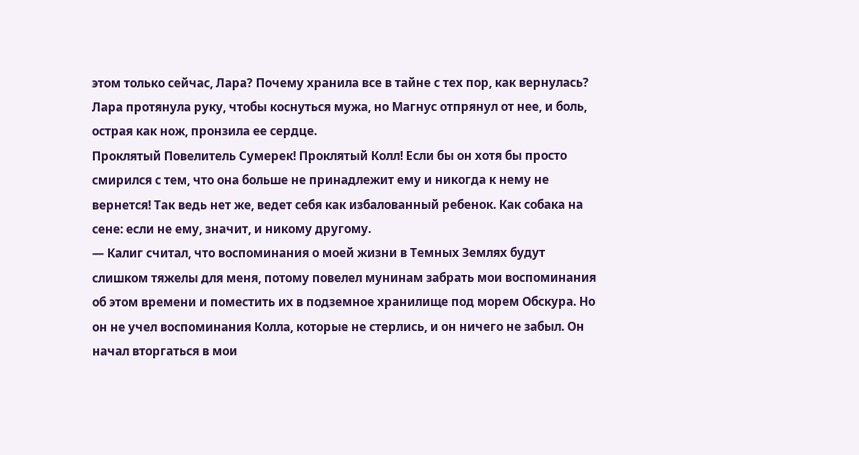этом только сейчас, Лара? Почему хранила все в тайне с тех пор, как вернулась?
Лара протянула руку, чтобы коснуться мужа, но Магнус отпрянул от нее, и боль, острая как нож, пронзила ее сердце.
Проклятый Повелитель Сумерек! Проклятый Колл! Если бы он хотя бы просто смирился с тем, что она больше не принадлежит ему и никогда к нему не вернется! Так ведь нет же, ведет себя как избалованный ребенок. Как собака на сене: если не ему, значит, и никому другому.
— Калиг считал, что воспоминания о моей жизни в Темных Землях будут слишком тяжелы для меня, потому повелел мунинам забрать мои воспоминания об этом времени и поместить их в подземное хранилище под морем Обскура. Но он не учел воспоминания Колла, которые не стерлись, и он ничего не забыл. Он начал вторгаться в мои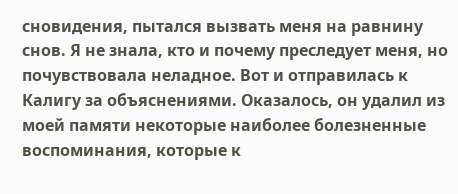сновидения, пытался вызвать меня на равнину снов. Я не знала, кто и почему преследует меня, но почувствовала неладное. Вот и отправилась к Калигу за объяснениями. Оказалось, он удалил из моей памяти некоторые наиболее болезненные воспоминания, которые к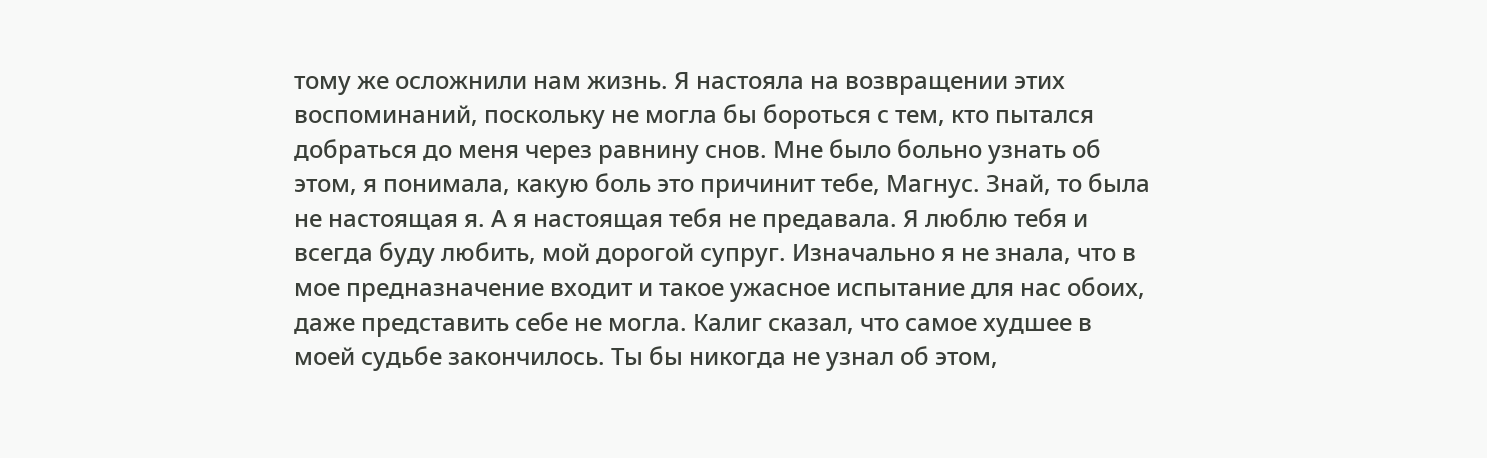тому же осложнили нам жизнь. Я настояла на возвращении этих воспоминаний, поскольку не могла бы бороться с тем, кто пытался добраться до меня через равнину снов. Мне было больно узнать об этом, я понимала, какую боль это причинит тебе, Магнус. Знай, то была не настоящая я. А я настоящая тебя не предавала. Я люблю тебя и всегда буду любить, мой дорогой супруг. Изначально я не знала, что в мое предназначение входит и такое ужасное испытание для нас обоих, даже представить себе не могла. Калиг сказал, что самое худшее в моей судьбе закончилось. Ты бы никогда не узнал об этом,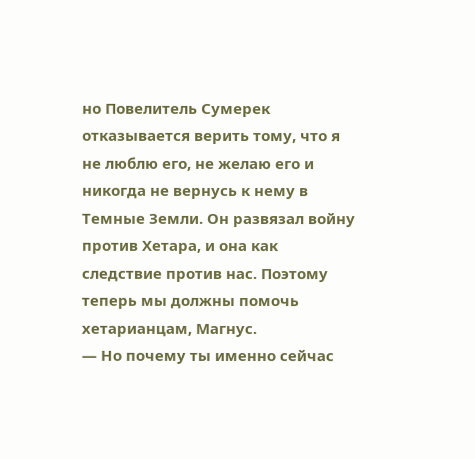но Повелитель Сумерек отказывается верить тому, что я не люблю его, не желаю его и никогда не вернусь к нему в Темные Земли. Он развязал войну против Хетара, и она как следствие против нас. Поэтому теперь мы должны помочь хетарианцам, Магнус.
— Но почему ты именно сейчас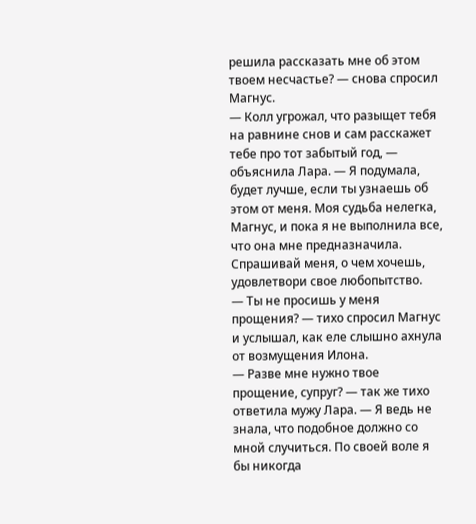решила рассказать мне об этом твоем несчастье? — снова спросил Магнус.
— Колл угрожал, что разыщет тебя на равнине снов и сам расскажет тебе про тот забытый год, — объяснила Лара. — Я подумала, будет лучше, если ты узнаешь об этом от меня. Моя судьба нелегка, Магнус, и пока я не выполнила все, что она мне предназначила. Спрашивай меня, о чем хочешь, удовлетвори свое любопытство.
— Ты не просишь у меня прощения? — тихо спросил Магнус и услышал, как еле слышно ахнула от возмущения Илона.
— Разве мне нужно твое прощение, супруг? — так же тихо ответила мужу Лара. — Я ведь не знала, что подобное должно со мной случиться. По своей воле я бы никогда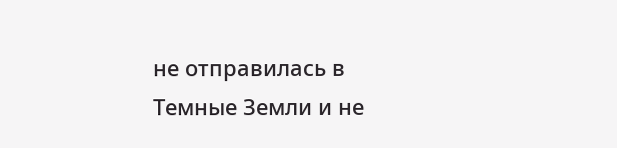не отправилась в Темные Земли и не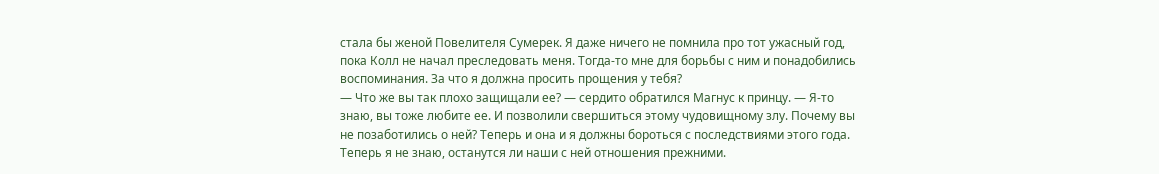стала бы женой Повелителя Сумерек. Я даже ничего не помнила про тот ужасный год, пока Колл не начал преследовать меня. Тогда-то мне для борьбы с ним и понадобились воспоминания. За что я должна просить прощения у тебя?
— Что же вы так плохо защищали ее? — сердито обратился Магнус к принцу. — Я-то знаю, вы тоже любите ее. И позволили свершиться этому чудовищному злу. Почему вы не позаботились о ней? Теперь и она и я должны бороться с последствиями этого года. Теперь я не знаю, останутся ли наши с ней отношения прежними.